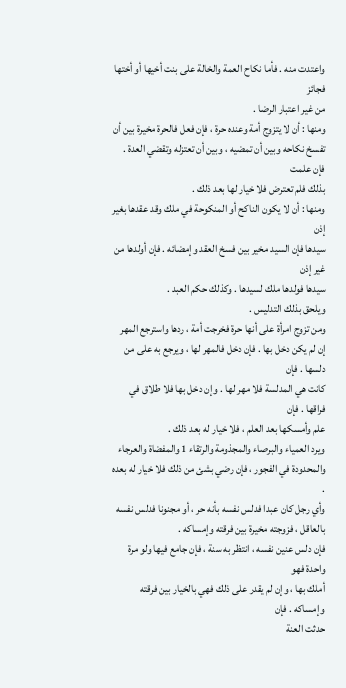واعتدت منه . فأما نكاح العمة والخالة على بنت أخيها أو أختها فجائز
من غير اعتبار الرضا .
ومنها : أن لا يتزوج أمة وعنده حرة ، فإن فعل فالحرة مخيرة بين أن
تفسخ نكاحه وبين أن تمضيه ، وبين أن تعتزله وتقضي العدة . فإن علمت
بذلك فلم تعترض فلا خيار لها بعد ذلك .
ومنها : أن لا يكون الناكح أو المنكوحة في ملك وقد عقدها بغير إذن
سيدها فإن السيد مخير بين فسخ العقد وإمضائه . فإن أولدها من غير إذن
سيدها فولدها ملك لسيدها . وكذلك حكم العبد .
ويلحق بذلك التدليس .
ومن تزوج امرأة على أنها حرة فخرجت أمة ، ردها واسترجع المهر
إن لم يكن دخل بها . فإن دخل فالمهر لها ، ويرجع به على من دلسها . فإن
كانت هي المدلسة فلا مهر لها . وإن دخل بها فلا طلاق في فراقها . فإن
علم وأمسكها بعد العلم ، فلا خيار له بعد ذلك .
ويرد العمياء والبرصاء والمجذومة والرتقاء 1 والمفضاة والعرجاء
والمحدودة في الفجور ، فإن رضي بشئ من ذلك فلا خيار له بعده .
وأي رجل كان عبدا فدلس نفسه بأنه حر ، أو مجنونا فدلس نفسه
بالعاقل ، فزوجته مخيرة بين فرقته وإمساكه .
فإن دلس عنين نفسه ، انتظر به سنة ، فإن جامع فيها ولو مرة واحدة فهو
أملك بها ، وإن لم يقدر على ذلك فهي بالخيار بين فرقته وإمساكه . فإن
حدثت العنة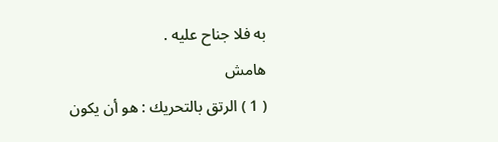به فلا جناح عليه .
هامش
( 1 ) الرتق بالتحريك : هو أن يكون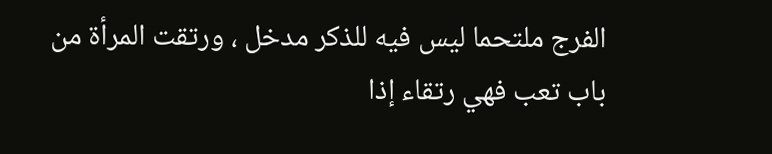الفرج ملتحما ليس فيه للذكر مدخل ، ورتقت المرأة من
باب تعب فهي رتقاء إذا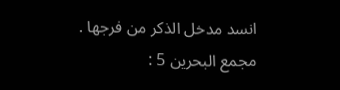انسد مدخل الذكر من فرجها . مجمع البحرين 5 :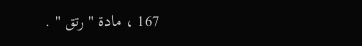167 ، مادة " رتق " .